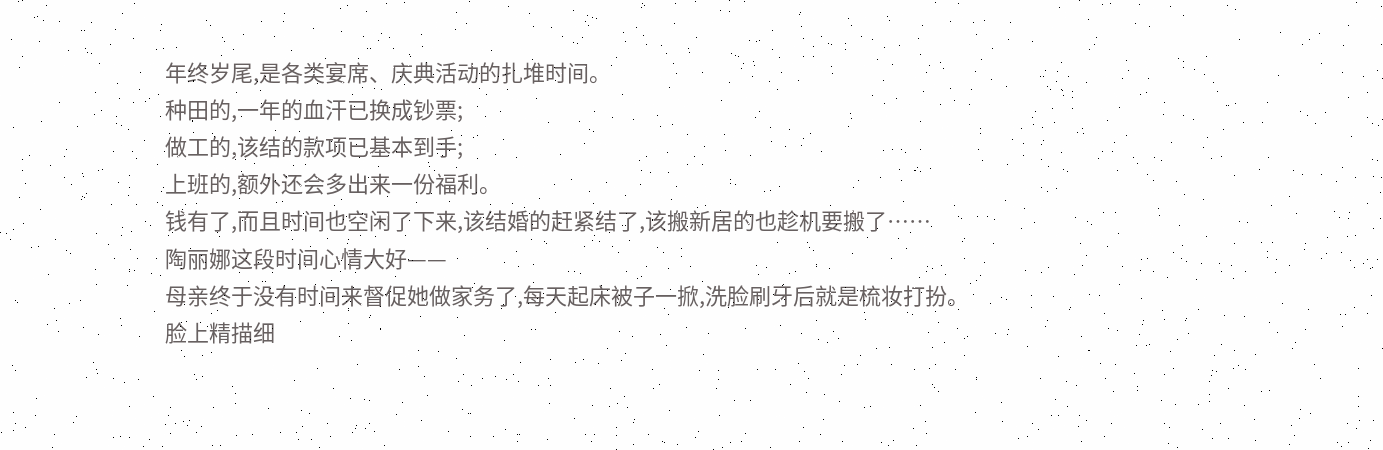年终岁尾,是各类宴席、庆典活动的扎堆时间。
种田的,一年的血汗已换成钞票;
做工的,该结的款项已基本到手;
上班的,额外还会多出来一份福利。
钱有了,而且时间也空闲了下来,该结婚的赶紧结了,该搬新居的也趁机要搬了……
陶丽娜这段时间心情大好——
母亲终于没有时间来督促她做家务了,每天起床被子一掀,洗脸刷牙后就是梳妆打扮。
脸上精描细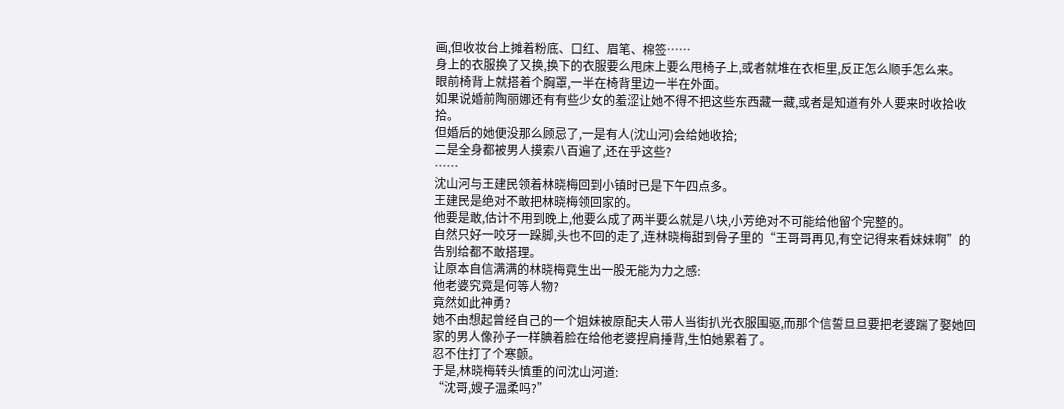画,但收妆台上摊着粉底、口红、眉笔、棉签……
身上的衣服换了又换,换下的衣服要么甩床上要么甩椅子上,或者就堆在衣柜里,反正怎么顺手怎么来。
眼前椅背上就搭着个胸罩,一半在椅背里边一半在外面。
如果说婚前陶丽娜还有有些少女的羞涩让她不得不把这些东西藏一藏,或者是知道有外人要来时收拾收拾。
但婚后的她便没那么顾忌了,一是有人(沈山河)会给她收拾;
二是全身都被男人摸索八百遍了,还在乎这些?
……
沈山河与王建民领着林晓梅回到小镇时已是下午四点多。
王建民是绝对不敢把林晓梅领回家的。
他要是敢,估计不用到晚上,他要么成了两半要么就是八块,小芳绝对不可能给他留个完整的。
自然只好一咬牙一跺脚,头也不回的走了,连林晓梅甜到骨子里的“王哥哥再见,有空记得来看妹妹啊”的告别给都不敢搭理。
让原本自信满满的林晓梅竟生出一股无能为力之感:
他老婆究竟是何等人物?
竟然如此神勇?
她不由想起曾经自己的一个姐妹被原配夫人带人当街扒光衣服围驱,而那个信誓旦旦要把老婆踹了娶她回家的男人像孙子一样腆着脸在给他老婆捏肩捶背,生怕她累着了。
忍不住打了个寒颤。
于是,林晓梅转头慎重的问沈山河道:
“沈哥,嫂子温柔吗?”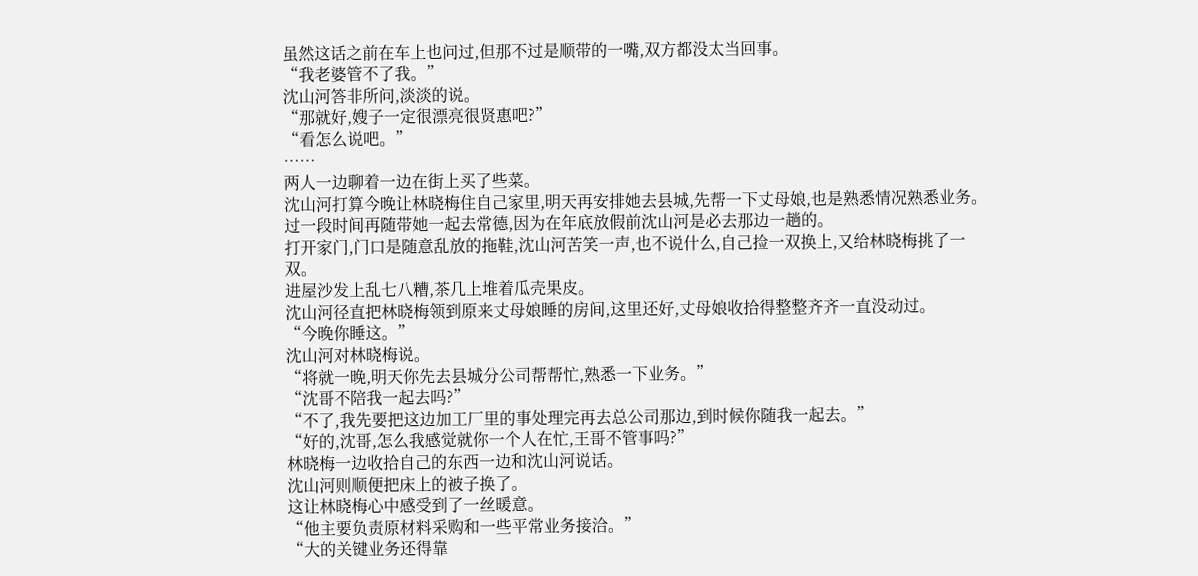虽然这话之前在车上也问过,但那不过是顺带的一嘴,双方都没太当回事。
“我老婆管不了我。”
沈山河答非所问,淡淡的说。
“那就好,嫂子一定很漂亮很贤惠吧?”
“看怎么说吧。”
……
两人一边聊着一边在街上买了些菜。
沈山河打算今晚让林晓梅住自己家里,明天再安排她去县城,先帮一下丈母娘,也是熟悉情况熟悉业务。
过一段时间再随带她一起去常德,因为在年底放假前沈山河是必去那边一趟的。
打开家门,门口是随意乱放的拖鞋,沈山河苦笑一声,也不说什么,自己捡一双换上,又给林晓梅挑了一双。
进屋沙发上乱七八糟,茶几上堆着瓜壳果皮。
沈山河径直把林晓梅领到原来丈母娘睡的房间,这里还好,丈母娘收拾得整整齐齐一直没动过。
“今晚你睡这。”
沈山河对林晓梅说。
“将就一晚,明天你先去县城分公司帮帮忙,熟悉一下业务。”
“沈哥不陪我一起去吗?”
“不了,我先要把这边加工厂里的事处理完再去总公司那边,到时候你随我一起去。”
“好的,沈哥,怎么我感觉就你一个人在忙,王哥不管事吗?”
林晓梅一边收拾自己的东西一边和沈山河说话。
沈山河则顺便把床上的被子换了。
这让林晓梅心中感受到了一丝暖意。
“他主要负责原材料采购和一些平常业务接洽。”
“大的关键业务还得靠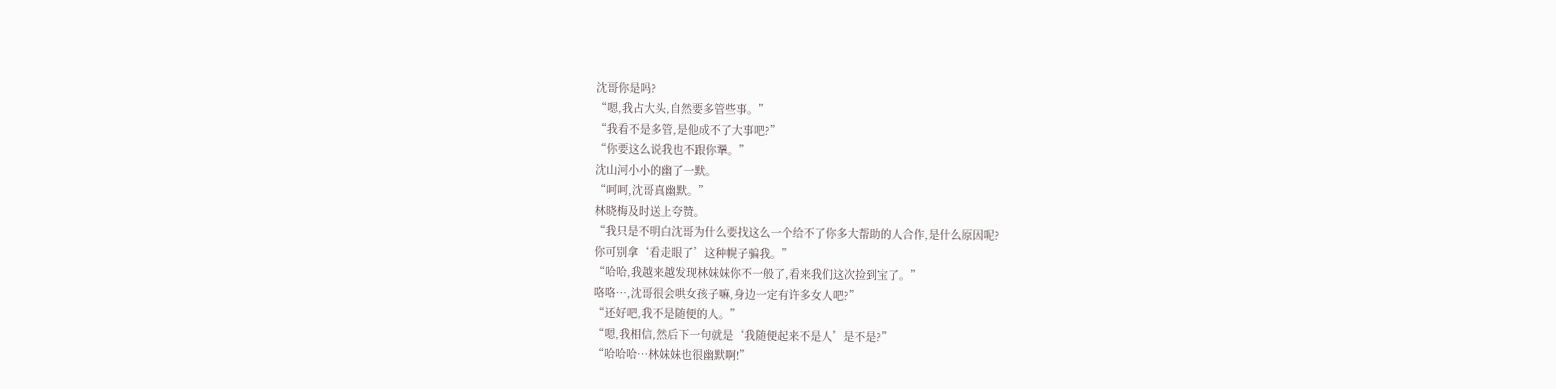沈哥你是吗?
“嗯,我占大头,自然要多管些事。”
“我看不是多管,是他成不了大事吧?”
“你要这么说我也不跟你犟。”
沈山河小小的幽了一默。
“呵呵,沈哥真幽默。”
林晓梅及时送上夸赞。
“我只是不明白沈哥为什么要找这么一个给不了你多大帮助的人合作,是什么原因呢?
你可别拿‘看走眼了’这种幌子骗我。”
“哈哈,我越来越发现林妹妹你不一般了,看来我们这次捡到宝了。”
咯咯…,沈哥很会哄女孩子嘛,身边一定有许多女人吧?”
“还好吧,我不是随便的人。”
“嗯,我相信,然后下一句就是‘我随便起来不是人’是不是?”
“哈哈哈…林妹妹也很幽默啊!”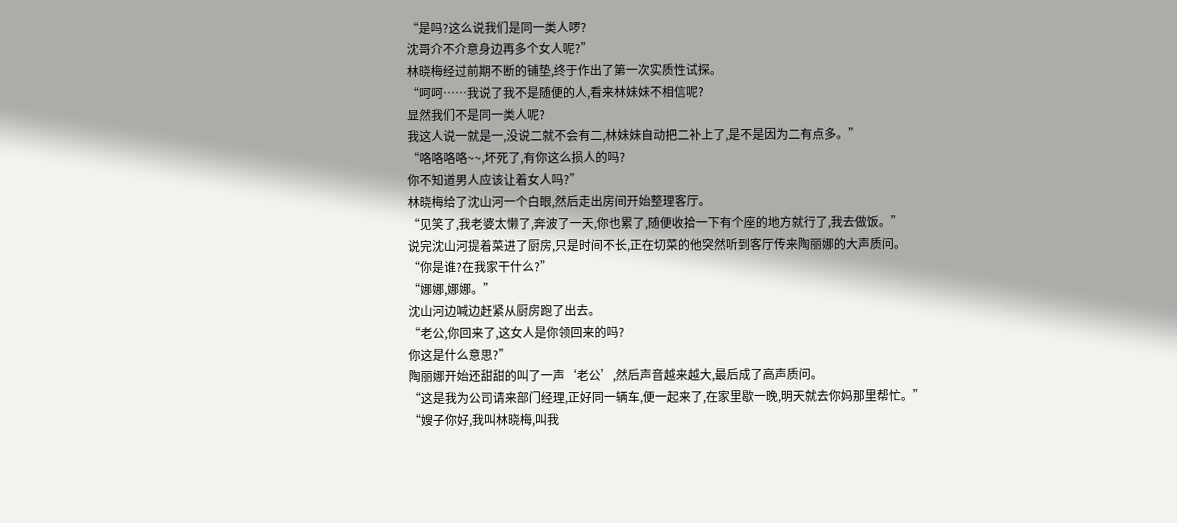“是吗?这么说我们是同一类人啰?
沈哥介不介意身边再多个女人呢?”
林晓梅经过前期不断的铺垫,终于作出了第一次实质性试探。
“呵呵……我说了我不是随便的人,看来林妹妹不相信呢?
显然我们不是同一类人呢?
我这人说一就是一,没说二就不会有二,林妹妹自动把二补上了,是不是因为二有点多。”
“咯咯咯咯~~,坏死了,有你这么损人的吗?
你不知道男人应该让着女人吗?”
林晓梅给了沈山河一个白眼,然后走出房间开始整理客厅。
“见笑了,我老婆太懒了,奔波了一天,你也累了,随便收拾一下有个座的地方就行了,我去做饭。”
说完沈山河提着菜进了厨房,只是时间不长,正在切菜的他突然听到客厅传来陶丽娜的大声质问。
“你是谁?在我家干什么?”
“娜娜,娜娜。”
沈山河边喊边赶紧从厨房跑了出去。
“老公,你回来了,这女人是你领回来的吗?
你这是什么意思?”
陶丽娜开始还甜甜的叫了一声‘老公’,然后声音越来越大,最后成了高声质问。
“这是我为公司请来部门经理,正好同一辆车,便一起来了,在家里歇一晚,明天就去你妈那里帮忙。”
“嫂子你好,我叫林晓梅,叫我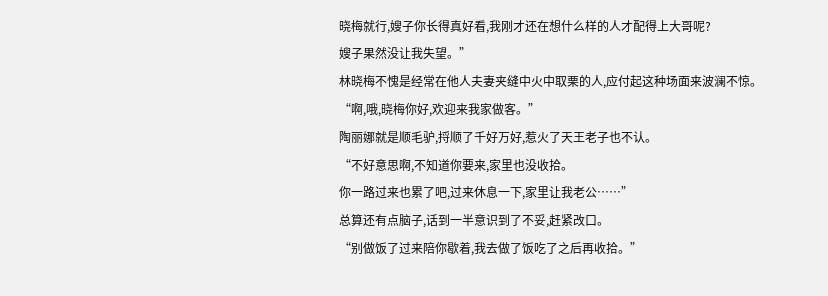晓梅就行,嫂子你长得真好看,我刚才还在想什么样的人才配得上大哥呢?
嫂子果然没让我失望。”
林晓梅不愧是经常在他人夫妻夹缝中火中取栗的人,应付起这种场面来波澜不惊。
“啊,哦,晓梅你好,欢迎来我家做客。”
陶丽娜就是顺毛驴,捋顺了千好万好,惹火了天王老子也不认。
“不好意思啊,不知道你要来,家里也没收拾。
你一路过来也累了吧,过来休息一下,家里让我老公……”
总算还有点脑子,话到一半意识到了不妥,赶紧改口。
“别做饭了过来陪你歇着,我去做了饭吃了之后再收拾。”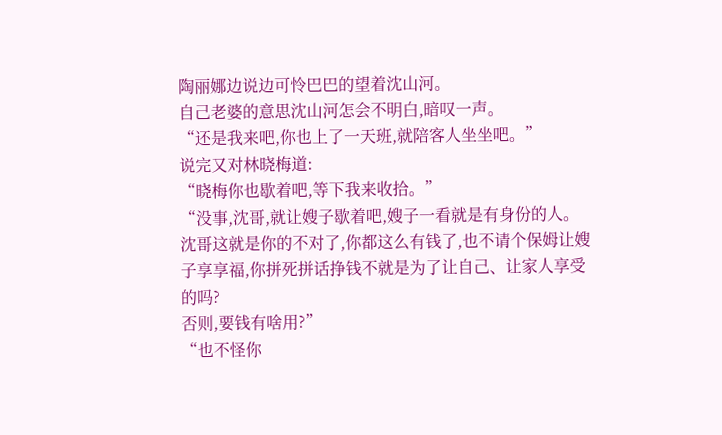陶丽娜边说边可怜巴巴的望着沈山河。
自己老婆的意思沈山河怎会不明白,暗叹一声。
“还是我来吧,你也上了一天班,就陪客人坐坐吧。”
说完又对林晓梅道:
“晓梅你也歇着吧,等下我来收拾。”
“没事,沈哥,就让嫂子歇着吧,嫂子一看就是有身份的人。
沈哥这就是你的不对了,你都这么有钱了,也不请个保姆让嫂子享享福,你拼死拼话挣钱不就是为了让自己、让家人享受的吗?
否则,要钱有啥用?”
“也不怪你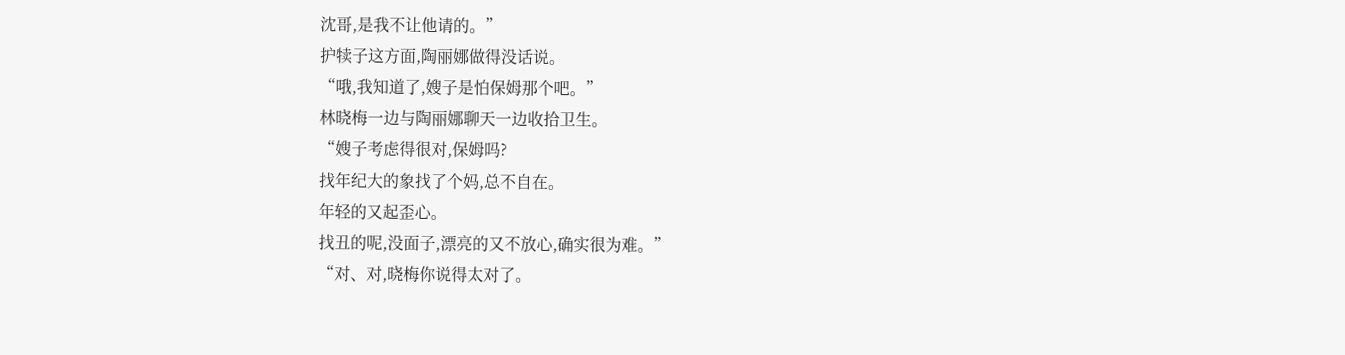沈哥,是我不让他请的。”
护犊子这方面,陶丽娜做得没话说。
“哦,我知道了,嫂子是怕保姆那个吧。”
林晓梅一边与陶丽娜聊天一边收拾卫生。
“嫂子考虑得很对,保姆吗?
找年纪大的象找了个妈,总不自在。
年轻的又起歪心。
找丑的呢,没面子,漂亮的又不放心,确实很为难。”
“对、对,晓梅你说得太对了。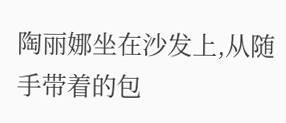陶丽娜坐在沙发上,从随手带着的包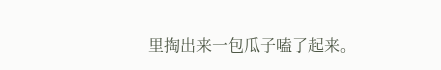里掏出来一包瓜子嗑了起来。